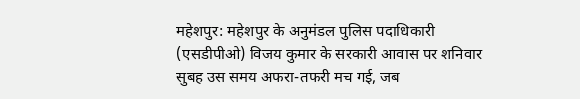महेशपुर: महेशपुर के अनुमंडल पुलिस पदाधिकारी (एसडीपीओ) विजय कुमार के सरकारी आवास पर शनिवार सुबह उस समय अफरा-तफरी मच गई, जब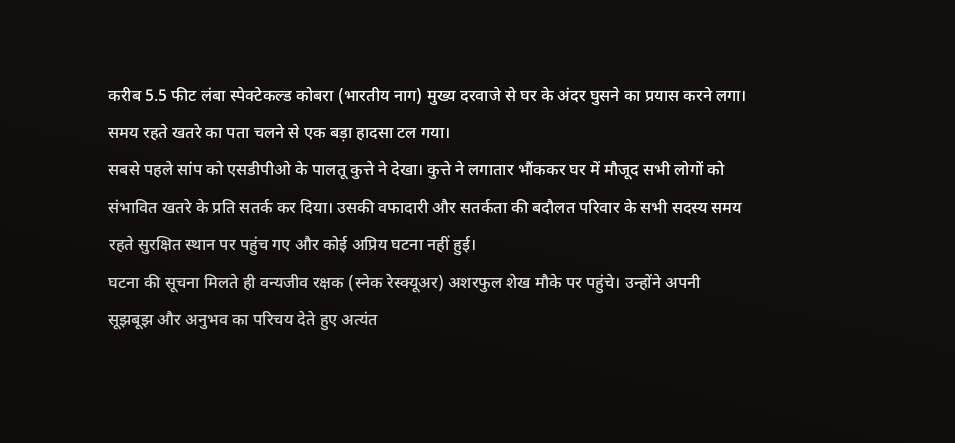करीब 5.5 फीट लंबा स्पेक्टेकल्ड कोबरा (भारतीय नाग) मुख्य दरवाजे से घर के अंदर घुसने का प्रयास करने लगा। समय रहते खतरे का पता चलने से एक बड़ा हादसा टल गया।
सबसे पहले सांप को एसडीपीओ के पालतू कुत्ते ने देखा। कुत्ते ने लगातार भौंककर घर में मौजूद सभी लोगों को संभावित खतरे के प्रति सतर्क कर दिया। उसकी वफादारी और सतर्कता की बदौलत परिवार के सभी सदस्य समय रहते सुरक्षित स्थान पर पहुंच गए और कोई अप्रिय घटना नहीं हुई।
घटना की सूचना मिलते ही वन्यजीव रक्षक (स्नेक रेस्क्यूअर) अशरफुल शेख मौके पर पहुंचे। उन्होंने अपनी सूझबूझ और अनुभव का परिचय देते हुए अत्यंत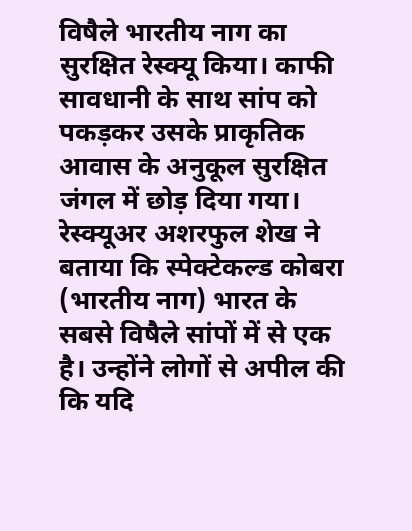विषैले भारतीय नाग का सुरक्षित रेस्क्यू किया। काफी सावधानी के साथ सांप को पकड़कर उसके प्राकृतिक आवास के अनुकूल सुरक्षित जंगल में छोड़ दिया गया।
रेस्क्यूअर अशरफुल शेख ने बताया कि स्पेक्टेकल्ड कोबरा (भारतीय नाग) भारत के सबसे विषैले सांपों में से एक है। उन्होंने लोगों से अपील की कि यदि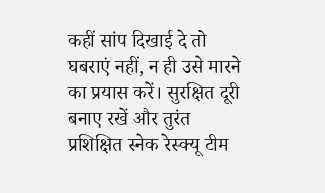कहीं सांप दिखाई दे तो घबराएं नहीं, न ही उसे मारने का प्रयास करें। सुरक्षित दूरी बनाए रखें और तुरंत प्रशिक्षित स्नेक रेस्क्यू टीम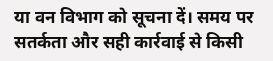या वन विभाग को सूचना दें। समय पर सतर्कता और सही कार्रवाई से किसी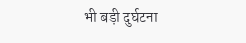भी बड़ी दुर्घटना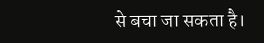से बचा जा सकता है।